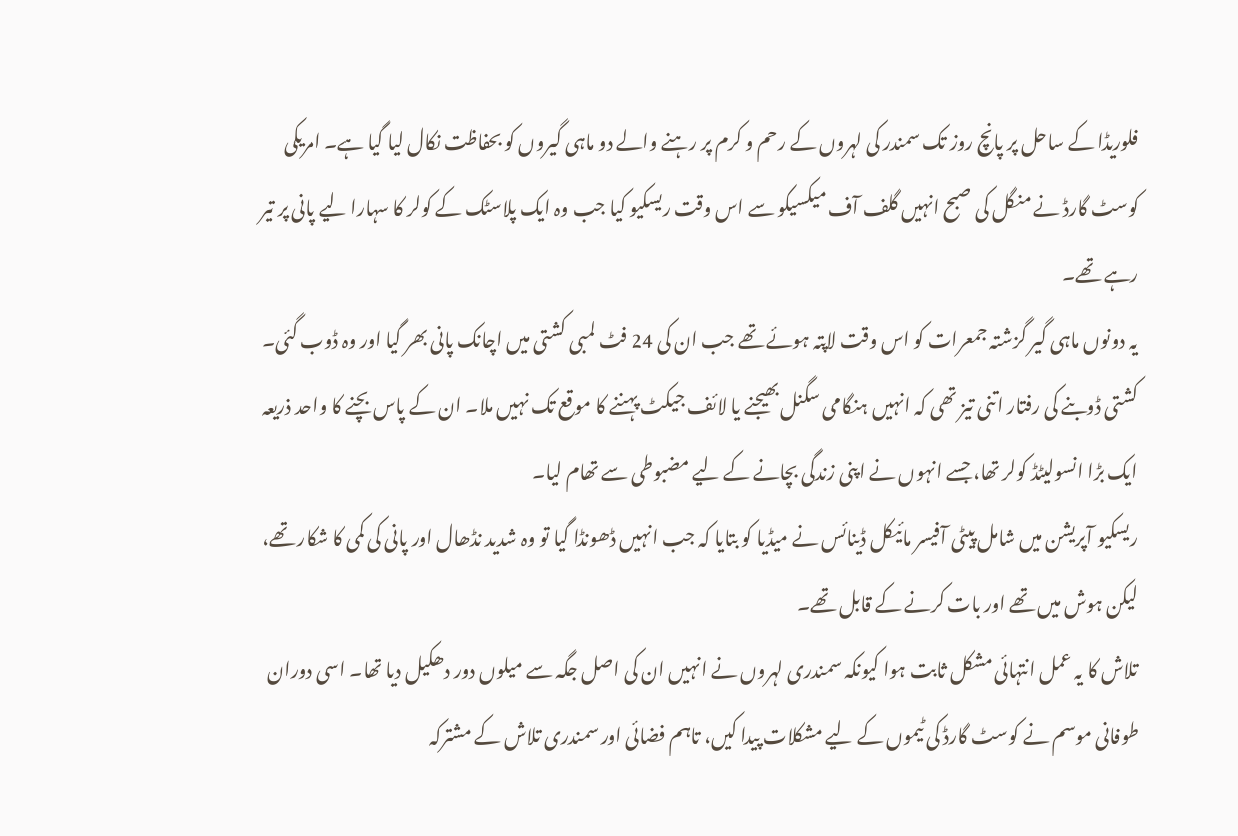فلوریڈا کے ساحل پر پانچ روز تک سمندر کی لہروں کے رحم و کرم پر رہنے والے دو ماہی گیروں کو بحفاظت نکال لیا گیا ہے۔ امریکی کوسٹ گارڈ نے منگل کی صبح انہیں گلف آف میکسیکو سے اس وقت ریسکیو کیا جب وہ ایک پلاسٹک کے کولر کا سہارا لیے پانی پر تیر رہے تھے۔
یہ دونوں ماہی گیر گزشتہ جمعرات کو اس وقت لاپتہ ہوئے تھے جب ان کی 24 فٹ لمبی کشتی میں اچانک پانی بھر گیا اور وہ ڈوب گئی۔ کشتی ڈوبنے کی رفتار اتنی تیز تھی کہ انہیں ہنگامی سگنل بھیجنے یا لائف جیکٹ پہننے کا موقع تک نہیں ملا۔ ان کے پاس بچنے کا واحد ذریعہ ایک بڑا انسولیٹڈ کولر تھا، جسے انہوں نے اپنی زندگی بچانے کے لیے مضبوطی سے تھام لیا۔
ریسکیو آپریشن میں شامل پیٹی آفیسر مائیکل ڈینائس نے میڈیا کو بتایا کہ جب انہیں ڈھونڈا گیا تو وہ شدید نڈھال اور پانی کی کمی کا شکار تھے، لیکن ہوش میں تھے اور بات کرنے کے قابل تھے۔
تلاش کا یہ عمل انتہائی مشکل ثابت ہوا کیونکہ سمندری لہروں نے انہیں ان کی اصل جگہ سے میلوں دور دھکیل دیا تھا۔ اسی دوران طوفانی موسم نے کوسٹ گارڈ کی ٹیموں کے لیے مشکلات پیدا کیں، تاہم فضائی اور سمندری تلاش کے مشترکہ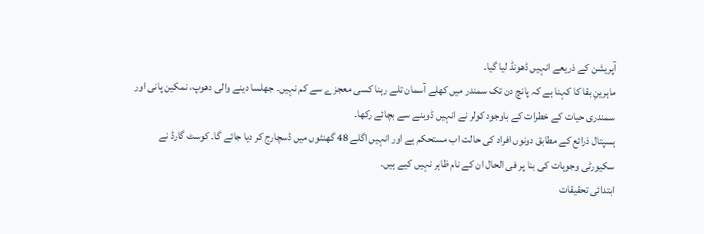آپریشن کے ذریعے انہیں ڈھونڈ لیا گیا۔
ماہرینِ بقا کا کہنا ہے کہ پانچ دن تک سمندر میں کھلے آسمان تلے رہنا کسی معجزے سے کم نہیں۔ جھلسا دینے والی دھوپ، نمکین پانی اور سمندری حیات کے خطرات کے باوجود کولر نے انہیں ڈوبنے سے بچائے رکھا۔
ہسپتال ذرائع کے مطابق دونوں افراد کی حالت اب مستحکم ہے اور انہیں اگلے 48 گھنٹوں میں ڈسچارج کر دیا جائے گا۔ کوسٹ گارڈ نے سکیورٹی وجوہات کی بنا پر فی الحال ان کے نام ظاہر نہیں کیے ہیں۔
ابتدائی تحقیقات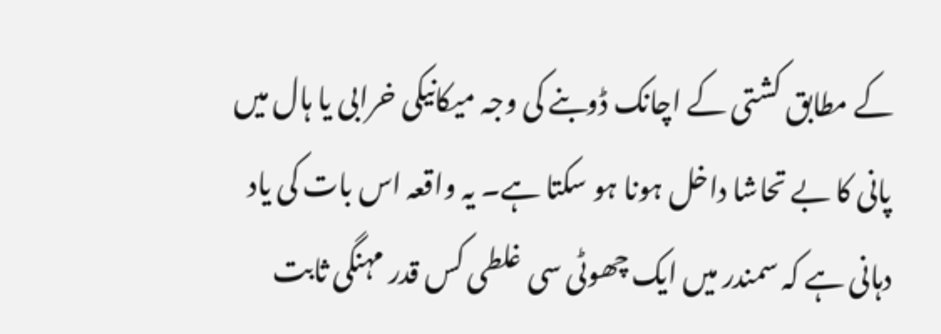کے مطابق کشتی کے اچانک ڈوبنے کی وجہ میکانیکی خرابی یا ہال میں پانی کا بے تحاشا داخل ہونا ہو سکتا ہے۔ یہ واقعہ اس بات کی یاد دہانی ہے کہ سمندر میں ایک چھوٹی سی غلطی کس قدر مہنگی ثابت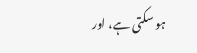ہو سکتی ہے، اور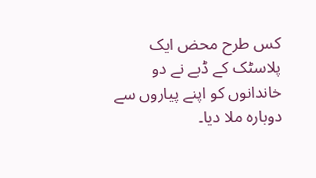کس طرح محض ایک پلاسٹک کے ڈبے نے دو خاندانوں کو اپنے پیاروں سے دوبارہ ملا دیا۔